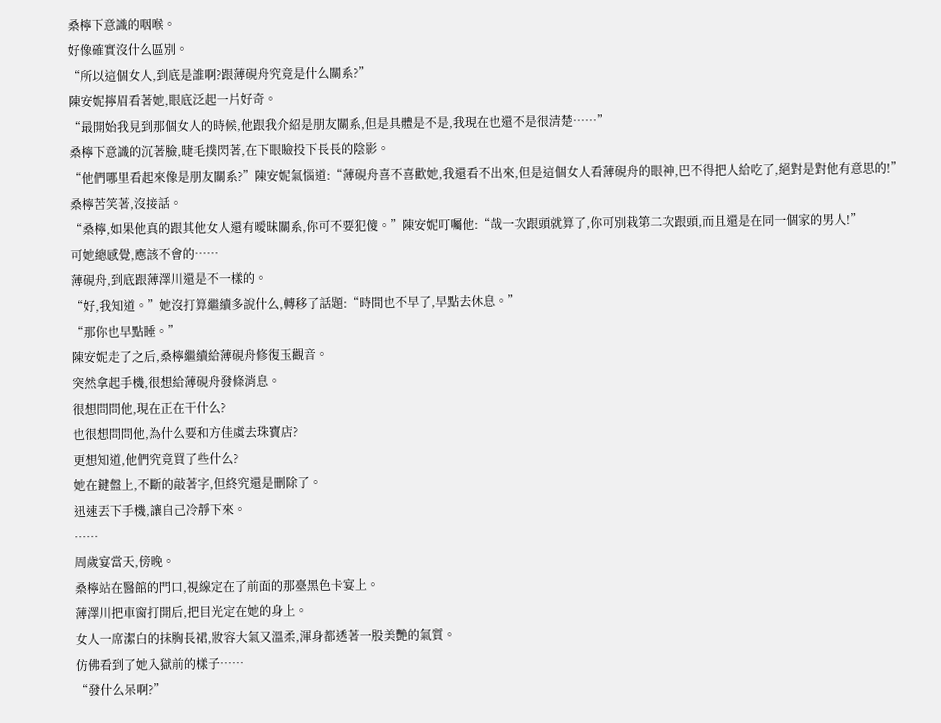桑檸下意識的咽喉。
好像確實沒什么區別。
“所以這個女人,到底是誰啊?跟薄硯舟究竟是什么關系?”
陳安妮擰眉看著她,眼底泛起一片好奇。
“最開始我見到那個女人的時候,他跟我介紹是朋友關系,但是具體是不是,我現在也還不是很清楚……”
桑檸下意識的沉著臉,睫毛撲閃著,在下眼瞼投下長長的陰影。
“他們哪里看起來像是朋友關系?”陳安妮氣惱道:“薄硯舟喜不喜歡她,我還看不出來,但是這個女人看薄硯舟的眼神,巴不得把人給吃了,絕對是對他有意思的!”
桑檸苦笑著,沒接話。
“桑檸,如果他真的跟其他女人還有曖昧關系,你可不要犯傻。”陳安妮叮囑他:“哉一次跟頭就算了,你可別栽第二次跟頭,而且還是在同一個家的男人!”
可她總感覺,應該不會的……
薄硯舟,到底跟薄澤川還是不一樣的。
“好,我知道。”她沒打算繼續多說什么,轉移了話題:“時間也不早了,早點去休息。”
“那你也早點睡。”
陳安妮走了之后,桑檸繼續給薄硯舟修復玉觀音。
突然拿起手機,很想給薄硯舟發條消息。
很想問問他,現在正在干什么?
也很想問問他,為什么要和方佳虞去珠寶店?
更想知道,他們究竟買了些什么?
她在鍵盤上,不斷的敲著字,但終究還是刪除了。
迅速丟下手機,讓自己冷靜下來。
……
周歲宴當天,傍晚。
桑檸站在醫館的門口,視線定在了前面的那臺黑色卡宴上。
薄澤川把車窗打開后,把目光定在她的身上。
女人一席潔白的抹胸長裙,妝容大氣又溫柔,渾身都透著一股美艷的氣質。
仿佛看到了她入獄前的樣子……
“發什么呆啊?”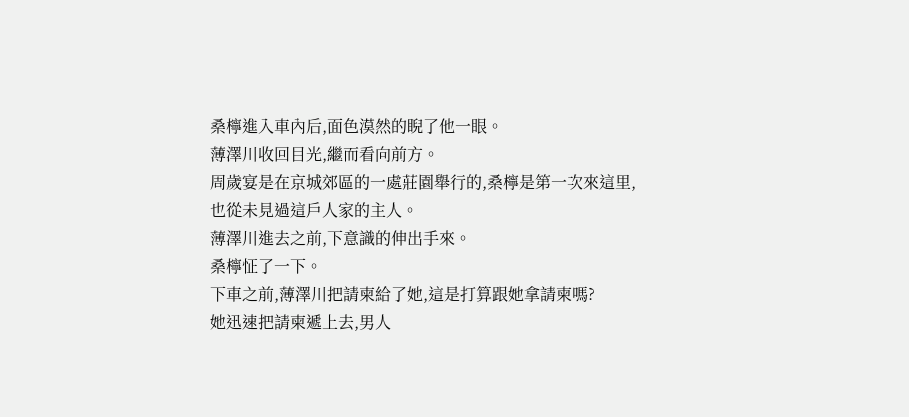桑檸進入車內后,面色漠然的睨了他一眼。
薄澤川收回目光,繼而看向前方。
周歲宴是在京城郊區的一處莊園舉行的,桑檸是第一次來這里,也從未見過這戶人家的主人。
薄澤川進去之前,下意識的伸出手來。
桑檸怔了一下。
下車之前,薄澤川把請柬給了她,這是打算跟她拿請柬嗎?
她迅速把請柬遞上去,男人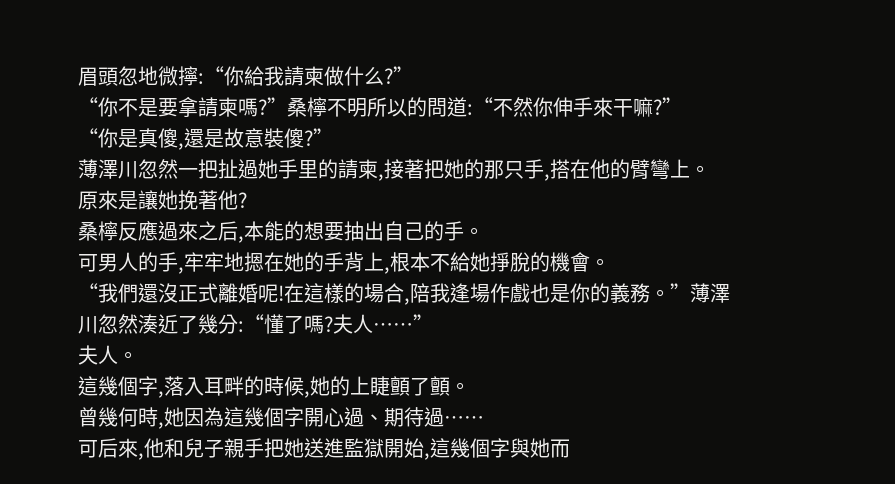眉頭忽地微擰:“你給我請柬做什么?”
“你不是要拿請柬嗎?”桑檸不明所以的問道:“不然你伸手來干嘛?”
“你是真傻,還是故意裝傻?”
薄澤川忽然一把扯過她手里的請柬,接著把她的那只手,搭在他的臂彎上。
原來是讓她挽著他?
桑檸反應過來之后,本能的想要抽出自己的手。
可男人的手,牢牢地摁在她的手背上,根本不給她掙脫的機會。
“我們還沒正式離婚呢!在這樣的場合,陪我逢場作戲也是你的義務。”薄澤川忽然湊近了幾分:“懂了嗎?夫人……”
夫人。
這幾個字,落入耳畔的時候,她的上睫顫了顫。
曾幾何時,她因為這幾個字開心過、期待過……
可后來,他和兒子親手把她送進監獄開始,這幾個字與她而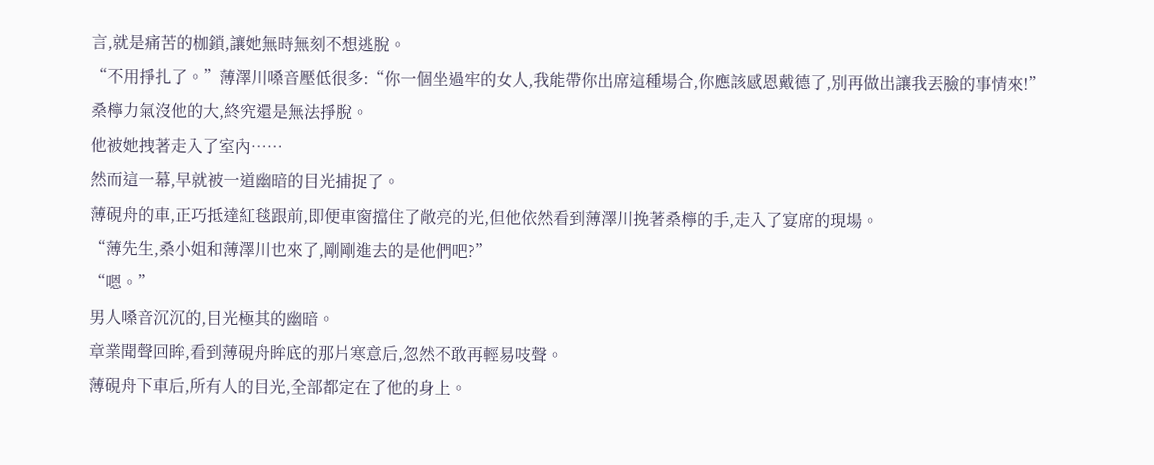言,就是痛苦的枷鎖,讓她無時無刻不想逃脫。
“不用掙扎了。”薄澤川嗓音壓低很多:“你一個坐過牢的女人,我能帶你出席這種場合,你應該感恩戴德了,別再做出讓我丟臉的事情來!”
桑檸力氣沒他的大,終究還是無法掙脫。
他被她拽著走入了室內……
然而這一幕,早就被一道幽暗的目光捕捉了。
薄硯舟的車,正巧抵達紅毯跟前,即便車窗擋住了敞亮的光,但他依然看到薄澤川挽著桑檸的手,走入了宴席的現場。
“薄先生,桑小姐和薄澤川也來了,剛剛進去的是他們吧?”
“嗯。”
男人嗓音沉沉的,目光極其的幽暗。
章業聞聲回眸,看到薄硯舟眸底的那片寒意后,忽然不敢再輕易吱聲。
薄硯舟下車后,所有人的目光,全部都定在了他的身上。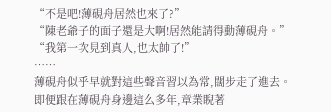“不是吧!薄硯舟居然也來了?”
“陳老爺子的面子還是大啊!居然能請得動薄硯舟。”
“我第一次見到真人,也太帥了!”
……
薄硯舟似乎早就對這些聲音習以為常,闊步走了進去。
即便跟在薄硯舟身邊這么多年,章業睨著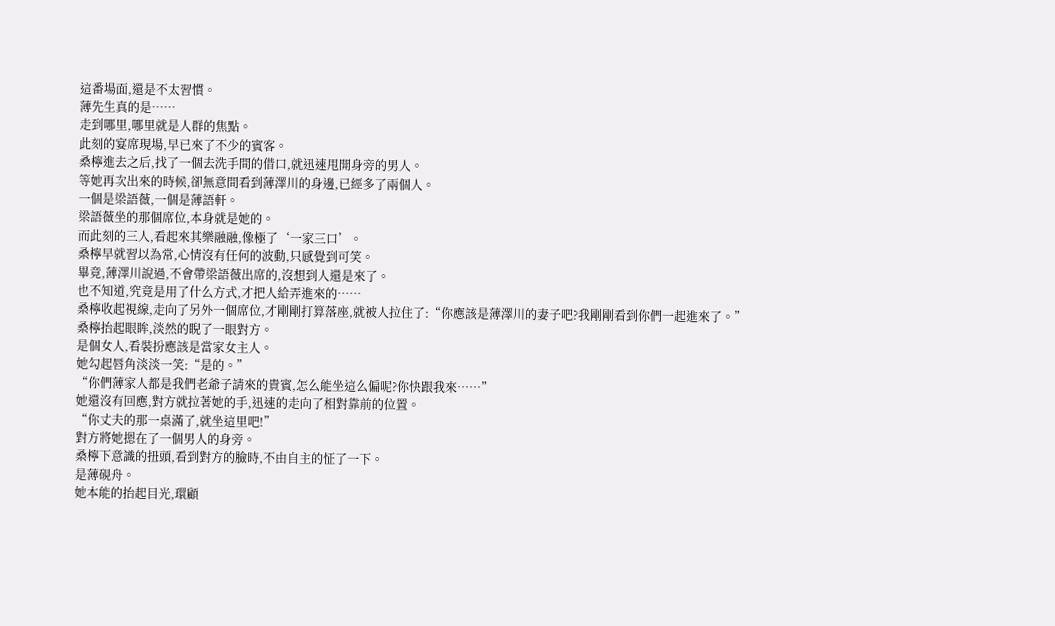這番場面,還是不太習慣。
薄先生真的是……
走到哪里,哪里就是人群的焦點。
此刻的宴席現場,早已來了不少的賓客。
桑檸進去之后,找了一個去洗手間的借口,就迅速甩開身旁的男人。
等她再次出來的時候,卻無意間看到薄澤川的身邊,已經多了兩個人。
一個是梁語薇,一個是薄語軒。
梁語薇坐的那個席位,本身就是她的。
而此刻的三人,看起來其樂融融,像極了‘一家三口’。
桑檸早就習以為常,心情沒有任何的波動,只感覺到可笑。
畢竟,薄澤川說過,不會帶梁語薇出席的,沒想到人還是來了。
也不知道,究竟是用了什么方式,才把人給弄進來的……
桑檸收起視線,走向了另外一個席位,才剛剛打算落座,就被人拉住了:“你應該是薄澤川的妻子吧?我剛剛看到你們一起進來了。”
桑檸抬起眼眸,淡然的睨了一眼對方。
是個女人,看裝扮應該是當家女主人。
她勾起唇角淡淡一笑:“是的。”
“你們薄家人都是我們老爺子請來的貴賓,怎么能坐這么偏呢?你快跟我來……”
她還沒有回應,對方就拉著她的手,迅速的走向了相對靠前的位置。
“你丈夫的那一桌滿了,就坐這里吧!”
對方將她摁在了一個男人的身旁。
桑檸下意識的扭頭,看到對方的臉時,不由自主的怔了一下。
是薄硯舟。
她本能的抬起目光,環顧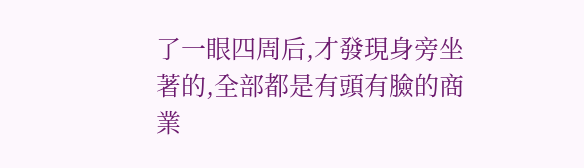了一眼四周后,才發現身旁坐著的,全部都是有頭有臉的商業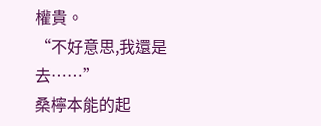權貴。
“不好意思,我還是去……”
桑檸本能的起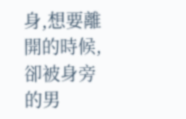身,想要離開的時候,卻被身旁的男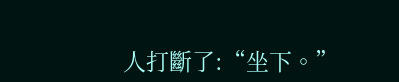人打斷了:“坐下。”